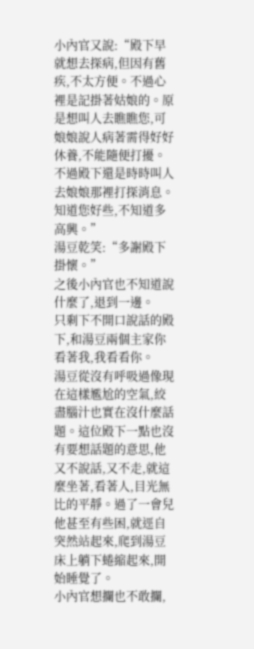小內官又說:“殿下早就想去探病,但因有舊疾,不太方便。不過心裡是記掛著姑娘的。原是想叫人去瞧瞧您,可娘娘說人病著需得好好休養,不能隨便打擾。不過殿下還是時時叫人去娘娘那裡打探消息。知道您好些,不知道多高興。”
湯豆乾笑:“多謝殿下掛懷。”
之後小內官也不知道說什麼了,退到一邊。
只剩下不開口說話的殿下,和湯豆兩個主家你看著我,我看看你。
湯豆從沒有呼吸過像現在這樣尷尬的空氣,絞盡腦汁也實在沒什麼話題。這位殿下一點也沒有要想話題的意思,他又不說話,又不走,就這麼坐著,看著人,目光無比的平靜。過了一會兒他甚至有些困,就逕自突然站起來,爬到湯豆床上躺下蜷縮起來,開始睡覺了。
小內官想攔也不敢攔,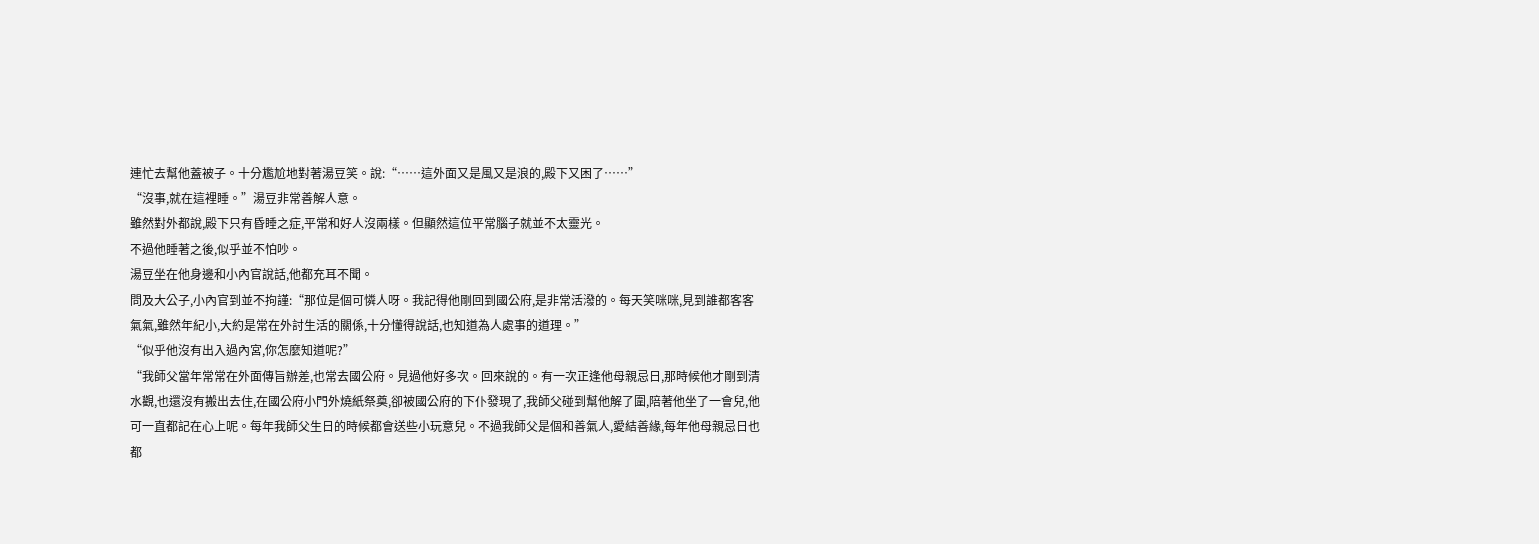連忙去幫他蓋被子。十分尷尬地對著湯豆笑。說:“……這外面又是風又是浪的,殿下又困了……”
“沒事,就在這裡睡。”湯豆非常善解人意。
雖然對外都說,殿下只有昏睡之症,平常和好人沒兩樣。但顯然這位平常腦子就並不太靈光。
不過他睡著之後,似乎並不怕吵。
湯豆坐在他身邊和小內官說話,他都充耳不聞。
問及大公子,小內官到並不拘謹:“那位是個可憐人呀。我記得他剛回到國公府,是非常活潑的。每天笑咪咪,見到誰都客客氣氣,雖然年紀小,大約是常在外討生活的關係,十分懂得說話,也知道為人處事的道理。”
“似乎他沒有出入過內宮,你怎麼知道呢?”
“我師父當年常常在外面傳旨辦差,也常去國公府。見過他好多次。回來說的。有一次正逢他母親忌日,那時候他才剛到清水觀,也還沒有搬出去住,在國公府小門外燒紙祭奠,卻被國公府的下仆發現了,我師父碰到幫他解了圍,陪著他坐了一會兒,他可一直都記在心上呢。每年我師父生日的時候都會送些小玩意兒。不過我師父是個和善氣人,愛結善緣,每年他母親忌日也都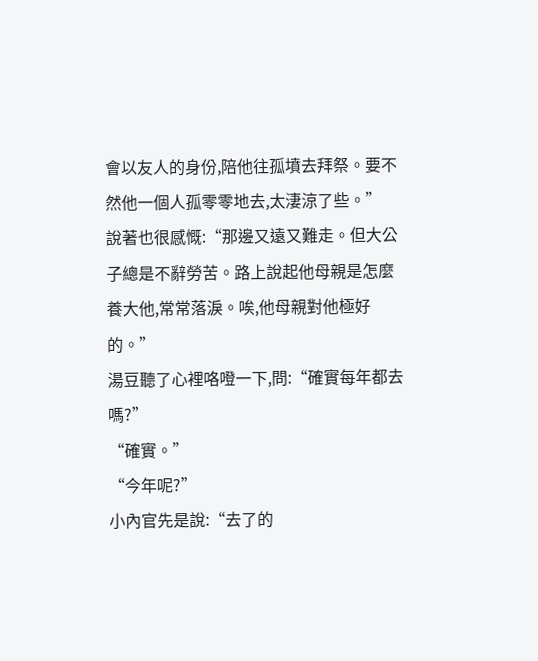會以友人的身份,陪他往孤墳去拜祭。要不然他一個人孤零零地去,太淒涼了些。”
說著也很感慨:“那邊又遠又難走。但大公子總是不辭勞苦。路上說起他母親是怎麼養大他,常常落淚。唉,他母親對他極好的。”
湯豆聽了心裡咯噔一下,問:“確實每年都去嗎?”
“確實。”
“今年呢?”
小內官先是說:“去了的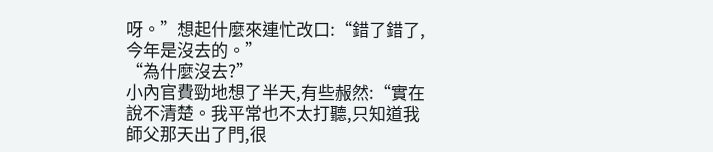呀。”想起什麼來連忙改口:“錯了錯了,今年是沒去的。”
“為什麼沒去?”
小內官費勁地想了半天,有些赧然:“實在說不清楚。我平常也不太打聽,只知道我師父那天出了門,很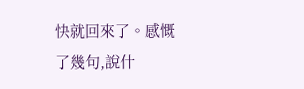快就回來了。感慨了幾句,說什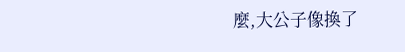麼,大公子像換了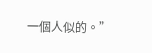一個人似的。”